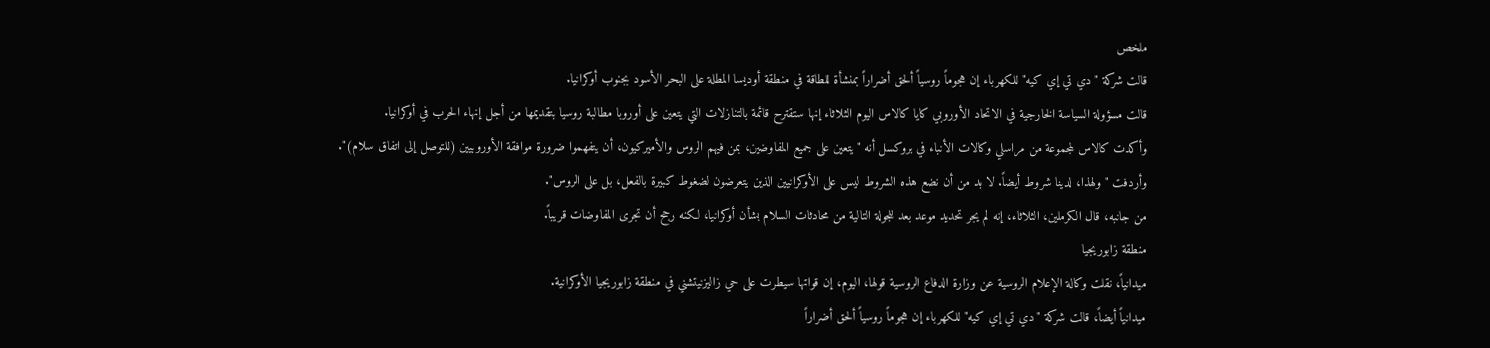ملخص
قالت شركة "دي تي إي كيه" للكهرباء إن هجوماً روسياً ألحق أضراراً بمنشأة للطاقة في منطقة أوديسا المطلة على البحر الأسود بجنوب أوكرانيا.
قالت مسؤولة السياسة الخارجية في الاتحاد الأوروبي كايا كالاس اليوم الثلاثاء إنها ستقترح قائمة بالتنازلات التي يتعين على أوروبا مطالبة روسيا بتقديمها من أجل إنهاء الحرب في أوكرانيا.
وأكدت كالاس لمجموعة من مراسلي وكالات الأنباء في بروكسل أنه "يتعين على جميع المفاوضين، بمن فيهم الروس والأميركيون، أن يتفهموا ضرورة موافقة الأوروبيين (للتوصل إلى اتفاق سلام)".
وأردفت "ولهذا، لدينا شروط أيضاً. لا بد من أن نضع هذه الشروط ليس على الأوكرانيين الذين يتعرضون لضغوط كبيرة بالفعل، بل على الروس".
من جانبه، قال الكرملين، الثلاثاء، إنه لم يجر تحديد موعد بعد للجولة التالية من محادثات السلام بشأن أوكرانيا، لكنه رجح أن تجرى المفاوضات قريباً.
منطقة زابوريجيا
ميدانياً، نقلت وكالة الإعلام الروسية عن وزارة الدفاع الروسية قولها، اليوم، إن قواتها سيطرت على حي زاليزنيتشني في منطقة زابوريجيا الأوكرانية.
ميدانياً أيضاً، قالت شركة "دي تي إي كيه" للكهرباء إن هجوماً روسياً ألحق أضراراً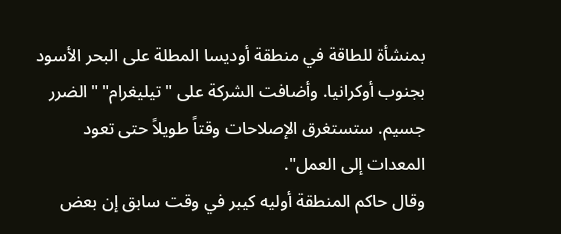بمنشأة للطاقة في منطقة أوديسا المطلة على البحر الأسود بجنوب أوكرانيا. وأضافت الشركة على "تيليغرام" "الضرر جسيم. ستستغرق الإصلاحات وقتاً طويلاً حتى تعود المعدات إلى العمل".
وقال حاكم المنطقة أوليه كيبر في وقت سابق إن بعض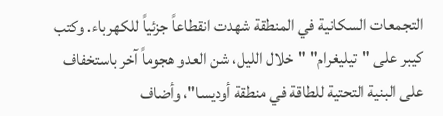التجمعات السكانية في المنطقة شهدت انقطاعاً جزئياً للكهرباء. وكتب كيبر على "تيليغرام" "خلال الليل، شن العدو هجوماً آخر باستخفاف على البنية التحتية للطاقة في منطقة أوديسا"، وأضاف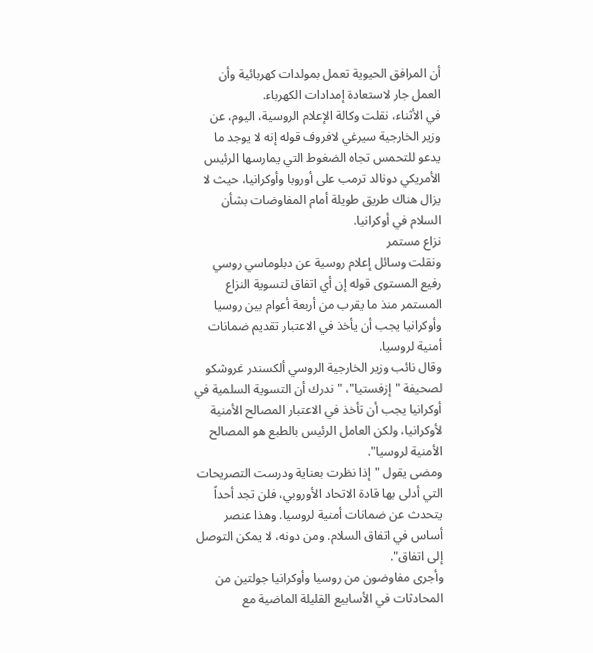أن المرافق الحيوية تعمل بمولدات كهربائية وأن العمل جار لاستعادة إمدادات الكهرباء.
في الأثناء، نقلت وكالة الإعلام الروسية، اليوم، عن وزير الخارجية سيرغي لافروف قوله إنه لا يوجد ما يدعو للتحمس تجاه الضغوط التي يمارسها الرئيس الأمريكي دونالد ترمب على أوروبا وأوكرانيا، حيث لا يزال هناك طريق طويلة أمام المفاوضات بشأن السلام في أوكرانيا.
نزاع مستمر
ونقلت وسائل إعلام روسية عن دبلوماسي روسي رفيع المستوى قوله إن أي اتفاق لتسوية النزاع المستمر منذ ما يقرب من أربعة أعوام بين روسيا وأوكرانيا يجب أن يأخذ في الاعتبار تقديم ضمانات أمنية لروسيا.
وقال نائب وزير الخارجية الروسي ألكسندر غروشكو لصحيفة "إزفستيا"، "ندرك أن التسوية السلمية في أوكرانيا يجب أن تأخذ في الاعتبار المصالح الأمنية لأوكرانيا، ولكن العامل الرئيس بالطبع هو المصالح الأمنية لروسيا".
ومضى يقول "إذا نظرت بعناية ودرست التصريحات التي أدلى بها قادة الاتحاد الأوروبي، فلن تجد أحداً يتحدث عن ضمانات أمنية لروسيا. وهذا عنصر أساس في اتفاق السلام. ومن دونه، لا يمكن التوصل إلى اتفاق".
وأجرى مفاوضون من روسيا وأوكرانيا جولتين من المحادثات في الأسابيع القليلة الماضية مع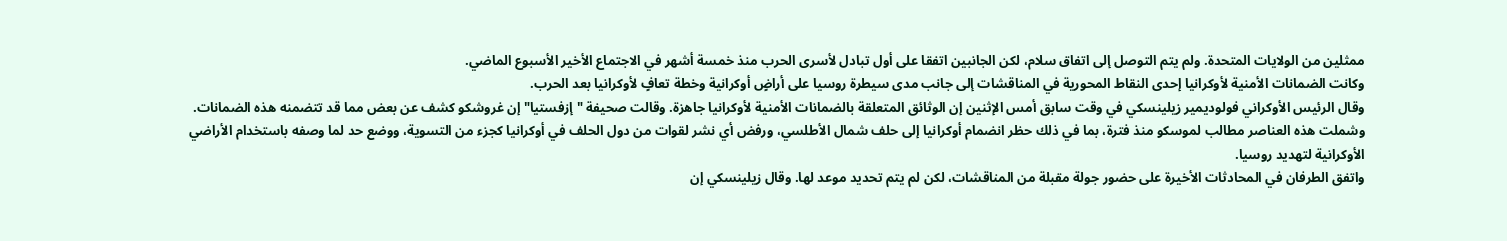ممثلين من الولايات المتحدة. ولم يتم التوصل إلى اتفاق سلام، لكن الجانبين اتفقا على أول تبادل لأسرى الحرب منذ خمسة أشهر في الاجتماع الأخير الأسبوع الماضي.
وكانت الضمانات الأمنية لأوكرانيا إحدى النقاط المحورية في المناقشات إلى جانب مدى سيطرة روسيا على أراضٍ أوكرانية وخطة تعافٍ لأوكرانيا بعد الحرب.
وقال الرئيس الأوكراني فولوديمير زيلينسكي في وقت سابق أمس الإثنين إن الوثائق المتعلقة بالضمانات الأمنية لأوكرانيا جاهزة. وقالت صحيفة "إزفستيا" إن غروشكو كشف عن بعض مما قد تتضمنه هذه الضمانات.
وشملت هذه العناصر مطالب لموسكو منذ فترة، بما في ذلك حظر انضمام أوكرانيا إلى حلف شمال الأطلسي، ورفض أي نشر لقوات من دول الحلف في أوكرانيا كجزء من التسوية، ووضع حد لما وصفه باستخدام الأراضي الأوكرانية لتهديد روسيا.
واتفق الطرفان في المحادثات الأخيرة على حضور جولة مقبلة من المناقشات، لكن لم يتم تحديد موعد لها. وقال زيلينسكي إن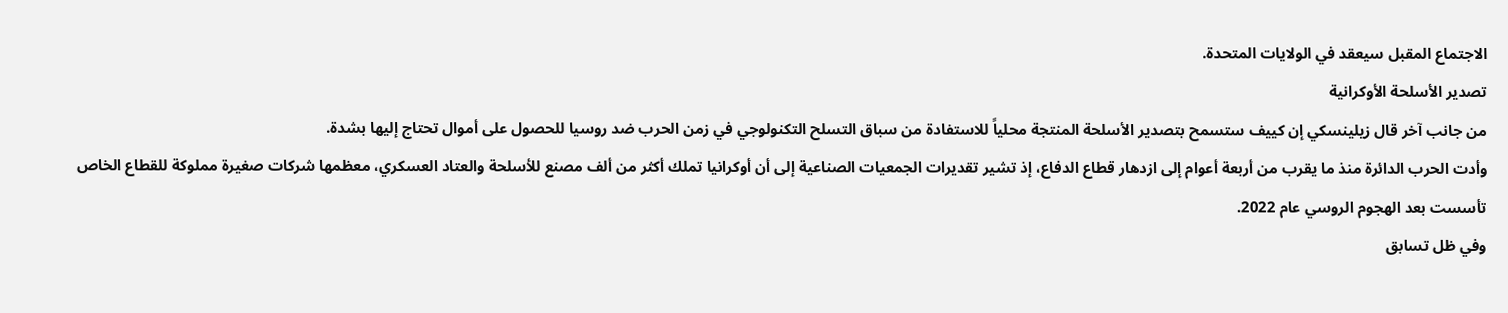الاجتماع المقبل سيعقد في الولايات المتحدة.
تصدير الأسلحة الأوكرانية
من جانب آخر قال زيلينسكي إن كييف ستسمح بتصدير الأسلحة المنتجة محلياً للاستفادة من سباق التسلح التكنولوجي في زمن الحرب ضد روسيا للحصول على أموال تحتاج إليها بشدة.
وأدت الحرب الدائرة منذ ما يقرب من أربعة أعوام إلى ازدهار قطاع الدفاع، إذ تشير تقديرات الجمعيات الصناعية إلى أن أوكرانيا تملك أكثر من ألف مصنع للأسلحة والعتاد العسكري، معظمها شركات صغيرة مملوكة للقطاع الخاص تأسست بعد الهجوم الروسي عام 2022.
وفي ظل تسابق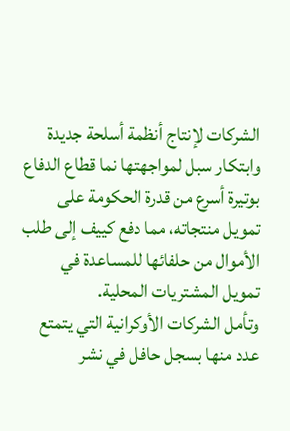الشركات لإنتاج أنظمة أسلحة جديدة وابتكار سبل لمواجهتها نما قطاع الدفاع بوتيرة أسرع من قدرة الحكومة على تمويل منتجاته، مما دفع كييف إلى طلب الأموال من حلفائها للمساعدة في تمويل المشتريات المحلية.
وتأمل الشركات الأوكرانية التي يتمتع عدد منها بسجل حافل في نشر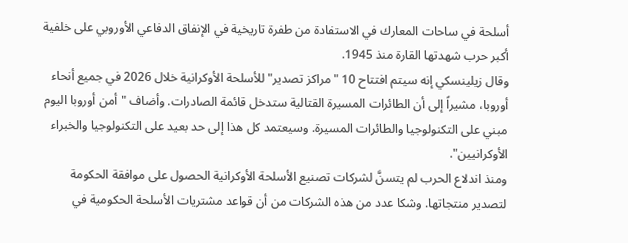أسلحة في ساحات المعارك في الاستفادة من طفرة تاريخية في الإنفاق الدفاعي الأوروبي على خلفية أكبر حرب شهدتها القارة منذ 1945.
وقال زيلينسكي إنه سيتم افتتاح 10 "مراكز تصدير" للأسلحة الأوكرانية خلال 2026 في جميع أنحاء أوروبا، مشيراً إلى أن الطائرات المسيرة القتالية ستدخل قائمة الصادرات. وأضاف "أمن أوروبا اليوم مبني على التكنولوجيا والطائرات المسيرة. وسيعتمد كل هذا إلى حد بعيد على التكنولوجيا والخبراء الأوكرانيين".
ومنذ اندلاع الحرب لم يتسنَّ لشركات تصنيع الأسلحة الأوكرانية الحصول على موافقة الحكومة لتصدير منتجاتها. وشكا عدد من هذه الشركات من أن قواعد مشتريات الأسلحة الحكومية في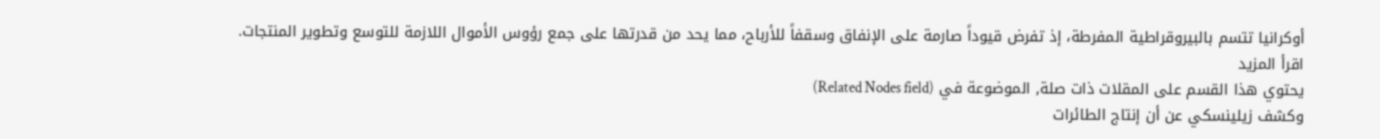أوكرانيا تتسم بالبيروقراطية المفرطة، إذ تفرض قيوداً صارمة على الإنفاق وسقفاً للأرباح، مما يحد من قدرتها على جمع رؤوس الأموال اللازمة للتوسع وتطوير المنتجات.
اقرأ المزيد
يحتوي هذا القسم على المقلات ذات صلة, الموضوعة في (Related Nodes field)
وكشف زيلينسكي عن أن إنتاج الطائرات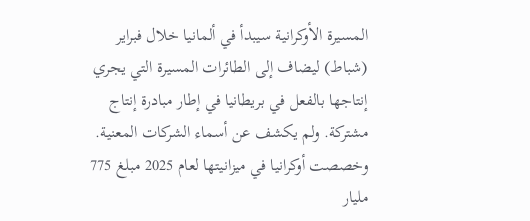المسيرة الأوكرانية سيبدأ في ألمانيا خلال فبراير (شباط) ليضاف إلى الطائرات المسيرة التي يجري إنتاجها بالفعل في بريطانيا في إطار مبادرة إنتاج مشتركة. ولم يكشف عن أسماء الشركات المعنية.
وخصصت أوكرانيا في ميزانيتها لعام 2025 مبلغ 775 مليار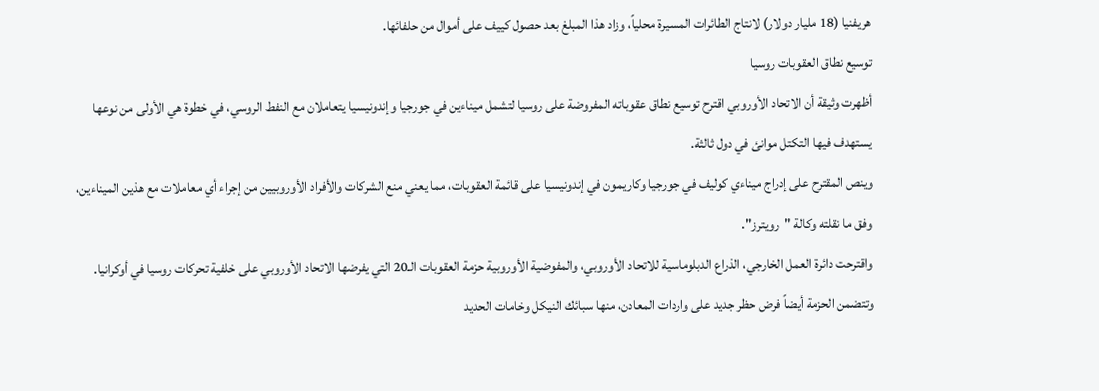هريفنيا (18 مليار دولار) لانتاج الطائرات المسيرة محلياً، وزاد هذا المبلغ بعد حصول كييف على أموال من حلفائها.
توسيع نطاق العقوبات روسيا
أظهرت وثيقة أن الاتحاد الأوروبي اقترح توسيع نطاق عقوباته المفروضة على روسيا لتشمل ميناءين في جورجيا وإندونيسيا يتعاملان مع النفط الروسي، في خطوة هي الأولى من نوعها يستهدف فيها التكتل موانئ في دول ثالثة.
وينص المقترح على إدراج ميناءي كوليف في جورجيا وكاريمون في إندونيسيا على قائمة العقوبات، مما يعني منع الشركات والأفراد الأوروبيين من إجراء أي معاملات مع هذين الميناءين، وفق ما نقلته وكالة "رويترز".
واقترحت دائرة العمل الخارجي، الذراع الدبلوماسية للاتحاد الأوروبي، والمفوضية الأوروبية حزمة العقوبات الـ20 التي يفرضها الاتحاد الأوروبي على خلفية تحركات روسيا في أوكرانيا.
وتتضمن الحزمة أيضاً فرض حظر جديد على واردات المعادن، منها سبائك النيكل وخامات الحديد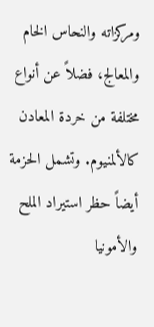ومركزاته والنحاس الخام والمعالج، فضلاً عن أنواع مختلفة من خردة المعادن كالألمنيوم. وتشمل الحزمة أيضاً حظر استيراد الملح والأمونيا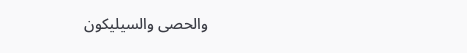والحصى والسيليكون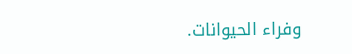وفراء الحيوانات.